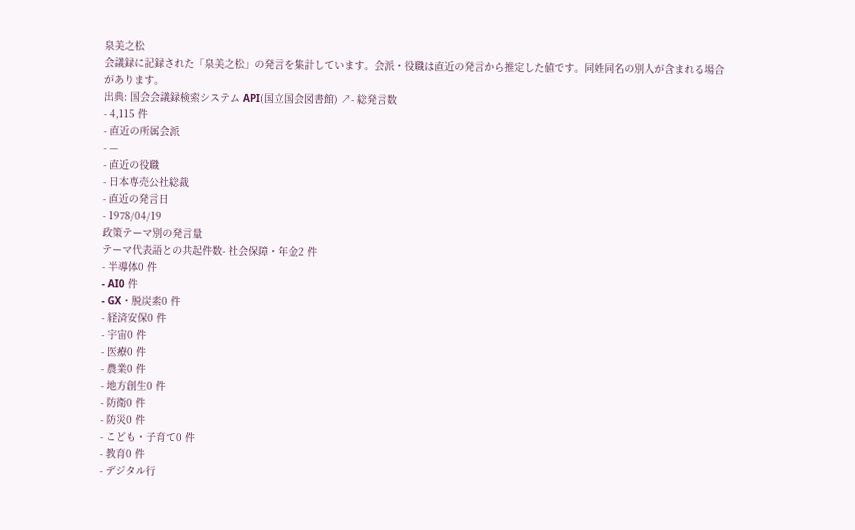泉美之松
会議録に記録された「泉美之松」の発言を集計しています。会派・役職は直近の発言から推定した値です。同姓同名の別人が含まれる場合があります。
出典: 国会会議録検索システム API(国立国会図書館) ↗- 総発言数
- 4,115 件
- 直近の所属会派
- —
- 直近の役職
- 日本専売公社総裁
- 直近の発言日
- 1978/04/19
政策テーマ別の発言量
テーマ代表語との共起件数- 社会保障・年金2 件
- 半導体0 件
- AI0 件
- GX・脱炭素0 件
- 経済安保0 件
- 宇宙0 件
- 医療0 件
- 農業0 件
- 地方創生0 件
- 防衛0 件
- 防災0 件
- こども・子育て0 件
- 教育0 件
- デジタル行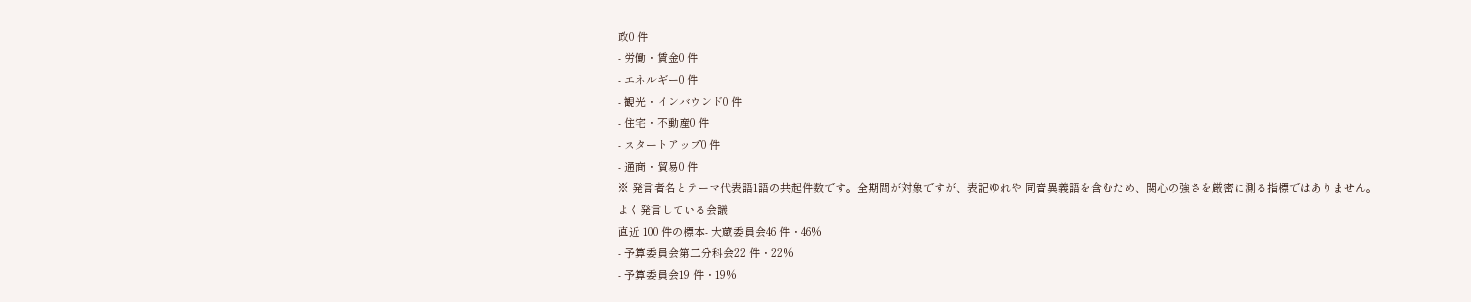政0 件
- 労働・賃金0 件
- エネルギー0 件
- 観光・インバウンド0 件
- 住宅・不動産0 件
- スタートアップ0 件
- 通商・貿易0 件
※ 発言者名とテーマ代表語1語の共起件数です。全期間が対象ですが、表記ゆれや 同音異義語を含むため、関心の強さを厳密に測る指標ではありません。
よく発言している会議
直近 100 件の標本- 大蔵委員会46 件・46%
- 予算委員会第二分科会22 件・22%
- 予算委員会19 件・19%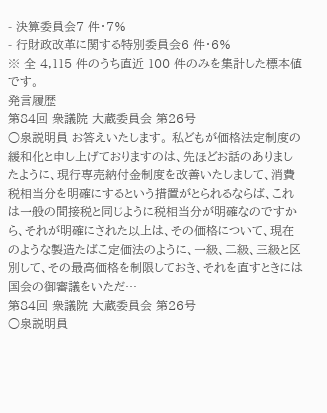- 決算委員会7 件・7%
- 行財政改革に関する特別委員会6 件・6%
※ 全 4,115 件のうち直近 100 件のみを集計した標本値です。
発言履歴
第84回 衆議院 大蔵委員会 第26号
○泉説明員 お答えいたします。 私どもが価格法定制度の緩和化と申し上げておりますのは、先ほどお話のありましたように、現行専売納付金制度を改善いたしまして、消費税相当分を明確にするという措置がとられるならば、これは一般の間接税と同じように税相当分が明確なのですから、それが明確にされた以上は、その価格について、現在のような製造たばこ定価法のように、一級、二級、三級と区別して、その最高価格を制限しておき、それを直すときには国会の御審議をいただ…
第84回 衆議院 大蔵委員会 第26号
○泉説明員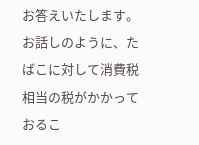お答えいたします。 お話しのように、たばこに対して消費税相当の税がかかっておるこ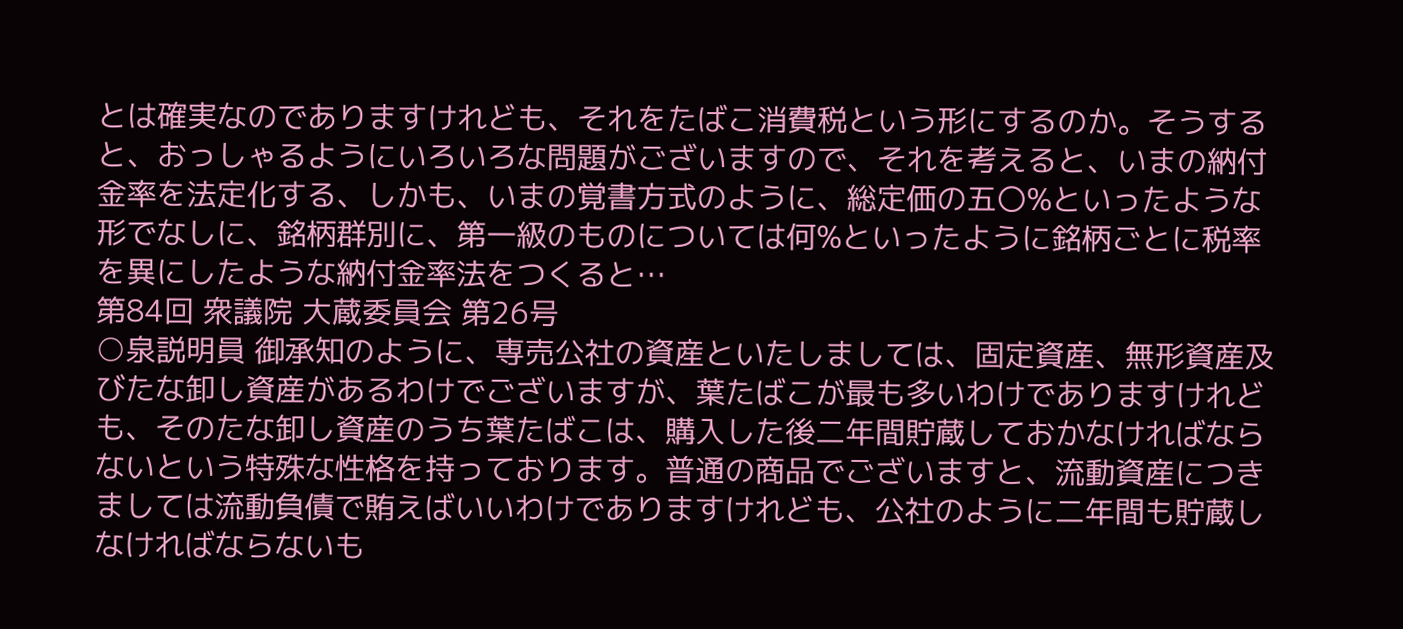とは確実なのでありますけれども、それをたばこ消費税という形にするのか。そうすると、おっしゃるようにいろいろな問題がございますので、それを考えると、いまの納付金率を法定化する、しかも、いまの覚書方式のように、総定価の五〇%といったような形でなしに、銘柄群別に、第一級のものについては何%といったように銘柄ごとに税率を異にしたような納付金率法をつくると…
第84回 衆議院 大蔵委員会 第26号
○泉説明員 御承知のように、専売公社の資産といたしましては、固定資産、無形資産及びたな卸し資産があるわけでございますが、葉たばこが最も多いわけでありますけれども、そのたな卸し資産のうち葉たばこは、購入した後二年間貯蔵しておかなければならないという特殊な性格を持っております。普通の商品でございますと、流動資産につきましては流動負債で賄えばいいわけでありますけれども、公社のように二年間も貯蔵しなければならないも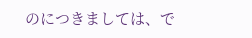のにつきましては、で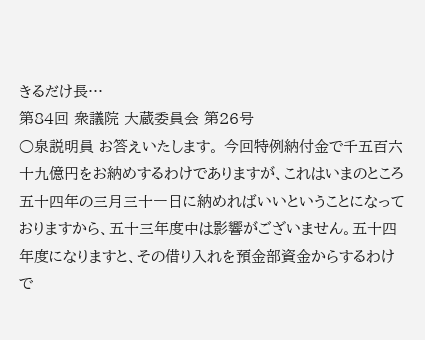きるだけ長…
第84回 衆議院 大蔵委員会 第26号
○泉説明員 お答えいたします。 今回特例納付金で千五百六十九億円をお納めするわけでありますが、これはいまのところ五十四年の三月三十一日に納めればいいということになっておりますから、五十三年度中は影響がございません。五十四年度になりますと、その借り入れを預金部資金からするわけで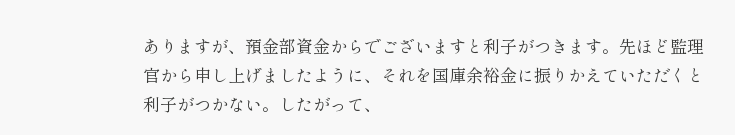ありますが、預金部資金からでございますと利子がつきます。先ほど監理官から申し上げましたように、それを国庫余裕金に振りかえていただくと利子がつかない。したがって、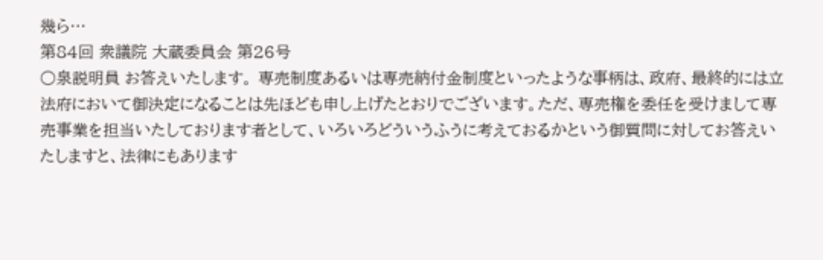幾ら…
第84回 衆議院 大蔵委員会 第26号
○泉説明員 お答えいたします。 専売制度あるいは専売納付金制度といったような事柄は、政府、最終的には立法府において御決定になることは先ほども申し上げたとおりでございます。ただ、専売権を委任を受けまして専売事業を担当いたしております者として、いろいろどういうふうに考えておるかという御質問に対してお答えいたしますと、法律にもあります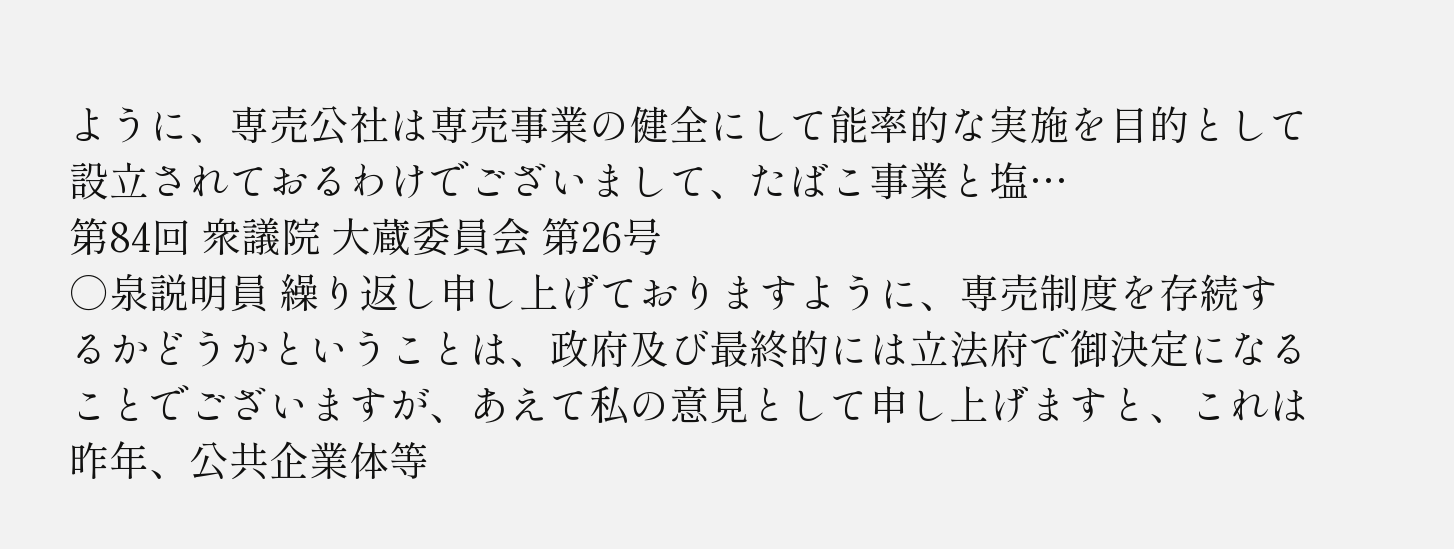ように、専売公社は専売事業の健全にして能率的な実施を目的として設立されておるわけでございまして、たばこ事業と塩…
第84回 衆議院 大蔵委員会 第26号
○泉説明員 繰り返し申し上げておりますように、専売制度を存続するかどうかということは、政府及び最終的には立法府で御決定になることでございますが、あえて私の意見として申し上げますと、これは昨年、公共企業体等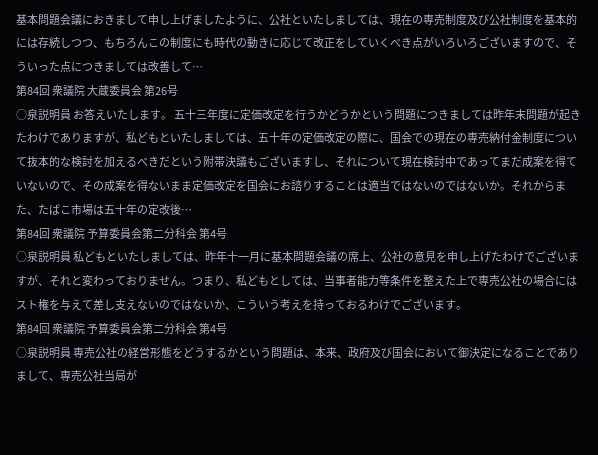基本問題会議におきまして申し上げましたように、公社といたしましては、現在の専売制度及び公社制度を基本的には存続しつつ、もちろんこの制度にも時代の動きに応じて改正をしていくべき点がいろいろございますので、そういった点につきましては改善して…
第84回 衆議院 大蔵委員会 第26号
○泉説明員 お答えいたします。 五十三年度に定価改定を行うかどうかという問題につきましては昨年末問題が起きたわけでありますが、私どもといたしましては、五十年の定価改定の際に、国会での現在の専売納付金制度について抜本的な検討を加えるべきだという附帯決議もございますし、それについて現在検討中であってまだ成案を得ていないので、その成案を得ないまま定価改定を国会にお諮りすることは適当ではないのではないか。それからまた、たばこ市場は五十年の定改後…
第84回 衆議院 予算委員会第二分科会 第4号
○泉説明員 私どもといたしましては、昨年十一月に基本問題会議の席上、公社の意見を申し上げたわけでございますが、それと変わっておりません。つまり、私どもとしては、当事者能力等条件を整えた上で専売公社の場合にはスト権を与えて差し支えないのではないか、こういう考えを持っておるわけでございます。
第84回 衆議院 予算委員会第二分科会 第4号
○泉説明員 専売公社の経営形態をどうするかという問題は、本来、政府及び国会において御決定になることでありまして、専売公社当局が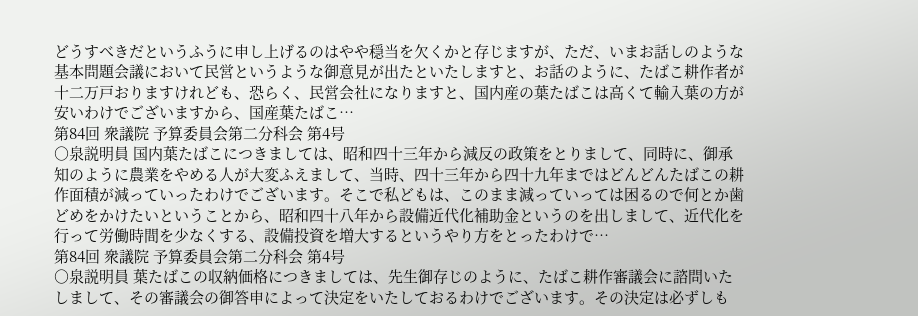どうすべきだというふうに申し上げるのはやや穏当を欠くかと存じますが、ただ、いまお話しのような基本問題会議において民営というような御意見が出たといたしますと、お話のように、たばこ耕作者が十二万戸おりますけれども、恐らく、民営会社になりますと、国内産の葉たばこは高くて輸入葉の方が安いわけでございますから、国産葉たばこ…
第84回 衆議院 予算委員会第二分科会 第4号
○泉説明員 国内葉たばこにつきましては、昭和四十三年から減反の政策をとりまして、同時に、御承知のように農業をやめる人が大変ふえまして、当時、四十三年から四十九年まではどんどんたばこの耕作面積が減っていったわけでございます。そこで私どもは、このまま減っていっては困るので何とか歯どめをかけたいということから、昭和四十八年から設備近代化補助金というのを出しまして、近代化を行って労働時間を少なくする、設備投資を増大するというやり方をとったわけで…
第84回 衆議院 予算委員会第二分科会 第4号
○泉説明員 葉たばこの収納価格につきましては、先生御存じのように、たばこ耕作審議会に諮問いたしまして、その審議会の御答申によって決定をいたしておるわけでございます。その決定は必ずしも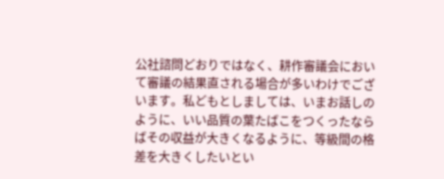公社諮問どおりではなく、耕作審議会において審議の結果直される場合が多いわけでございます。私どもとしましては、いまお話しのように、いい品質の葉たばこをつくったならばその収益が大きくなるように、等級間の格差を大きくしたいとい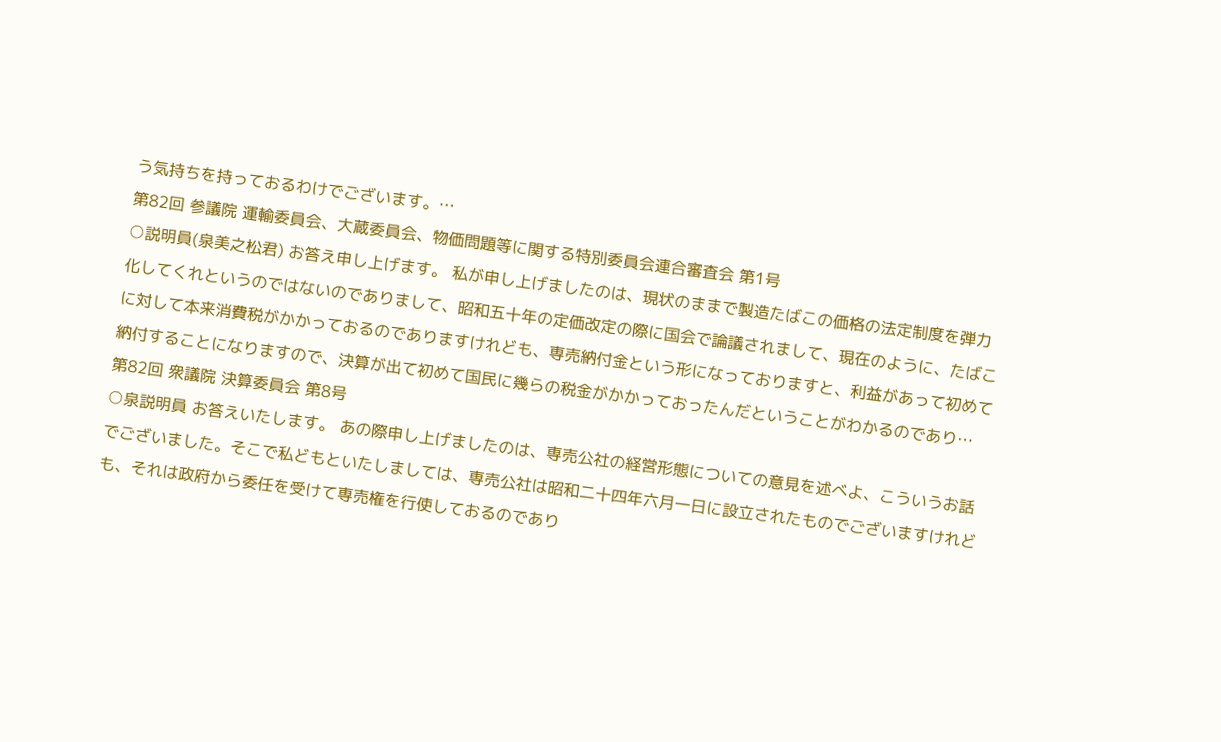う気持ちを持っておるわけでございます。…
第82回 参議院 運輸委員会、大蔵委員会、物価問題等に関する特別委員会連合審査会 第1号
○説明員(泉美之松君) お答え申し上げます。 私が申し上げましたのは、現状のままで製造たばこの価格の法定制度を弾力化してくれというのではないのでありまして、昭和五十年の定価改定の際に国会で論議されまして、現在のように、たばこに対して本来消費税がかかっておるのでありますけれども、専売納付金という形になっておりますと、利益があって初めて納付することになりますので、決算が出て初めて国民に幾らの税金がかかっておったんだということがわかるのであり…
第82回 衆議院 決算委員会 第8号
○泉説明員 お答えいたします。 あの際申し上げましたのは、専売公社の経営形態についての意見を述べよ、こういうお話でございました。そこで私どもといたしましては、専売公社は昭和二十四年六月一日に設立されたものでございますけれども、それは政府から委任を受けて専売権を行使しておるのであり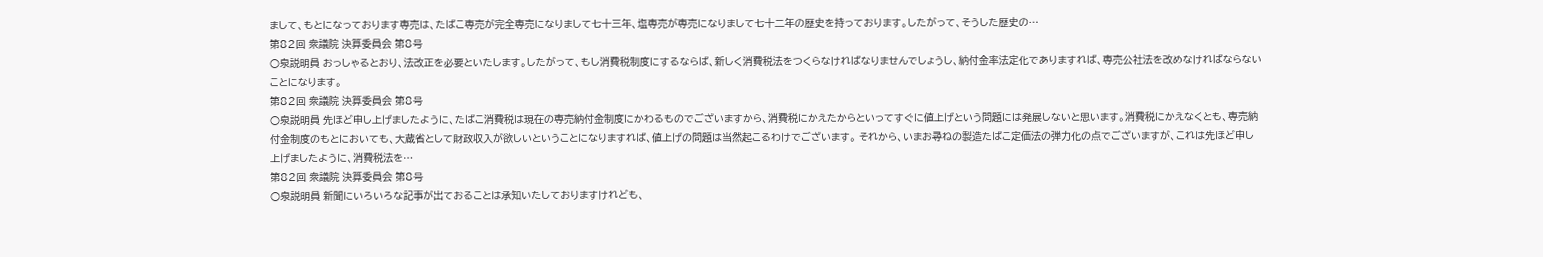まして、もとになっております専売は、たばこ専売が完全専売になりまして七十三年、塩専売が専売になりまして七十二年の歴史を持っております。したがって、そうした歴史の…
第82回 衆議院 決算委員会 第8号
○泉説明員 おっしゃるとおり、法改正を必要といたします。したがって、もし消費税制度にするならば、新しく消費税法をつくらなければなりませんでしょうし、納付金率法定化でありますれば、専売公社法を改めなければならないことになります。
第82回 衆議院 決算委員会 第8号
○泉説明員 先ほど申し上げましたように、たばこ消費税は現在の専売納付金制度にかわるものでございますから、消費税にかえたからといってすぐに値上げという問題には発展しないと思います。消費税にかえなくとも、専売納付金制度のもとにおいても、大蔵省として財政収入が欲しいということになりますれば、値上げの問題は当然起こるわけでございます。 それから、いまお尋ねの製造たばこ定価法の弾力化の点でございますが、これは先ほど申し上げましたように、消費税法を…
第82回 衆議院 決算委員会 第8号
○泉説明員 新聞にいろいろな記事が出ておることは承知いたしておりますけれども、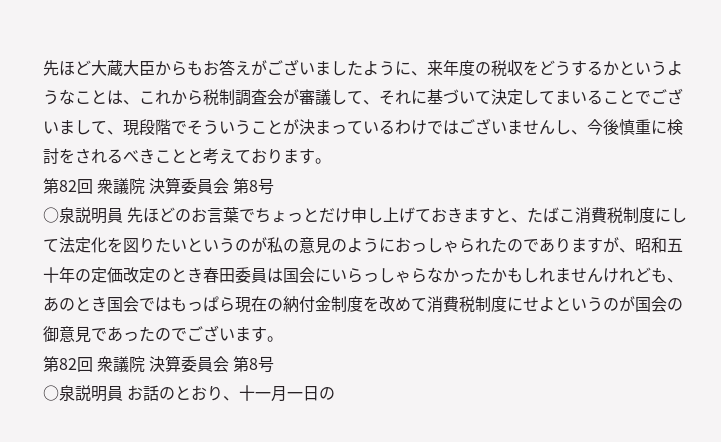先ほど大蔵大臣からもお答えがございましたように、来年度の税収をどうするかというようなことは、これから税制調査会が審議して、それに基づいて決定してまいることでございまして、現段階でそういうことが決まっているわけではございませんし、今後慎重に検討をされるべきことと考えております。
第82回 衆議院 決算委員会 第8号
○泉説明員 先ほどのお言葉でちょっとだけ申し上げておきますと、たばこ消費税制度にして法定化を図りたいというのが私の意見のようにおっしゃられたのでありますが、昭和五十年の定価改定のとき春田委員は国会にいらっしゃらなかったかもしれませんけれども、あのとき国会ではもっぱら現在の納付金制度を改めて消費税制度にせよというのが国会の御意見であったのでございます。
第82回 衆議院 決算委員会 第8号
○泉説明員 お話のとおり、十一月一日の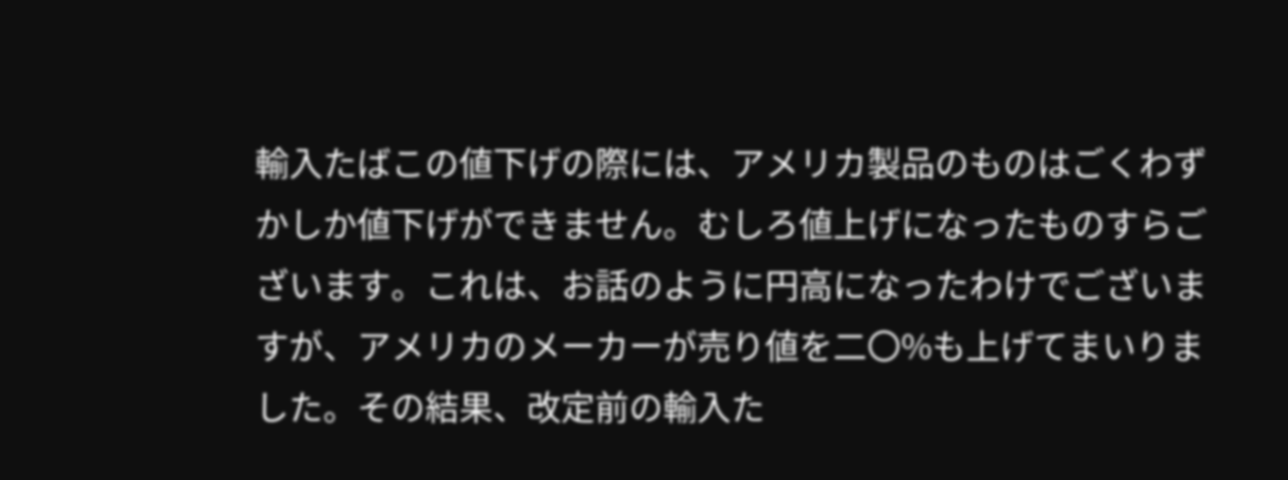輸入たばこの値下げの際には、アメリカ製品のものはごくわずかしか値下げができません。むしろ値上げになったものすらございます。これは、お話のように円高になったわけでございますが、アメリカのメーカーが売り値を二〇%も上げてまいりました。その結果、改定前の輸入た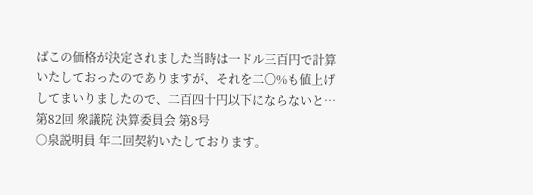ばこの価格が決定されました当時は一ドル三百円で計算いたしておったのでありますが、それを二〇%も値上げしてまいりましたので、二百四十円以下にならないと…
第82回 衆議院 決算委員会 第8号
○泉説明員 年二回契約いたしております。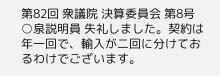第82回 衆議院 決算委員会 第8号
○泉説明員 失礼しました。契約は年一回で、輸入が二回に分けておるわけでございます。